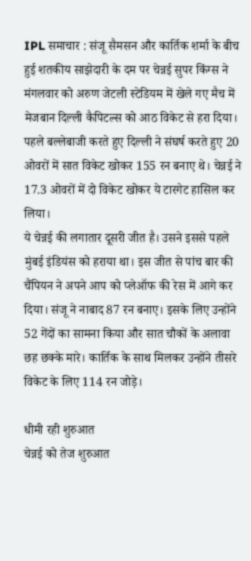IPL समाचार : संजू सैमसन और कार्तिक शर्मा के बीच हुई शतकीय साझेदारी के दम पर चेन्नई सुपर किंग्स ने मंगलवार को अरुण जेटली स्टेडियम में खेले गए मैच में मेजबान दिल्ली कैपिटल्स को आठ विकेट से हरा दिया। पहले बल्लेबाजी करते हुए दिल्ली ने संघर्ष करते हुए 20 ओवरों में सात विकेट खोकर 155 रन बनाए थे। चेन्नई ने 17.3 ओवरों में दो विकेट खोकर ये टारगेट हासिल कर लिया।
ये चेन्नई की लगातार दूसरी जीत है। उसने इससे पहले मुंबई इंडियंस को हराया था। इस जीत से पांच बार की चैंपियन ने अपने आप को प्लेऑफ की रेस में आगे कर दिया। संजू ने नाबाद 87 रन बनाए। इसके लिए उन्होंने 52 गेंदों का सामना किया और सात चौकों के अलावा छह छक्के मारे। कार्तिक के साथ मिलकर उन्होंने तीसरे विकेट के लिए 114 रन जोड़े।

धीमी रही शुरुआत
चेन्नई को तेज शुरुआत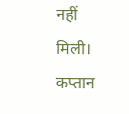नहीं मिली। कप्तान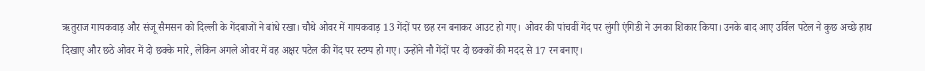ऋतुराज गायकवाड़ और संजू सैमसन को दिल्ली के गेंदबाजों ने बांधे रखा। चौथे ओवर में गायकवाड़ 13 गेंदों पर छह रन बनाकर आउट हो गए। ओवर की पांचवीं गेंद पर लुंगी एंगिडी ने उनका शिकार किया। उनके बाद आए उर्विल पटेल ने कुछ अच्छे हाथ दिखाए और छठे ओवर में दो छक्के मारे, लेकिन अगले ओवर में वह अक्षर पटेल की गेंद पर स्टम्प हो गए। उन्होंने नौ गेंदों पर दो छक्कों की मदद से 17 रन बनाए।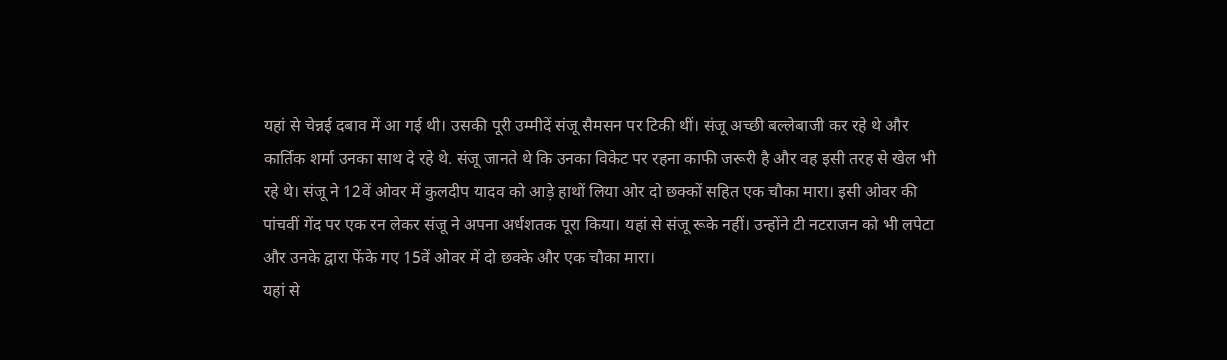यहां से चेन्नई दबाव में आ गई थी। उसकी पूरी उम्मीदें संजू सैमसन पर टिकी थीं। संजू अच्छी बल्लेबाजी कर रहे थे और कार्तिक शर्मा उनका साथ दे रहे थे. संजू जानते थे कि उनका विकेट पर रहना काफी जरूरी है और वह इसी तरह से खेल भी रहे थे। संजू ने 12वें ओवर में कुलदीप यादव को आड़े हाथों लिया ओर दो छक्कों सहित एक चौका मारा। इसी ओवर की पांचवीं गेंद पर एक रन लेकर संजू ने अपना अर्धशतक पूरा किया। यहां से संजू रूके नहीं। उन्होंने टी नटराजन को भी लपेटा और उनके द्वारा फेंके गए 15वें ओवर में दो छक्के और एक चौका मारा।
यहां से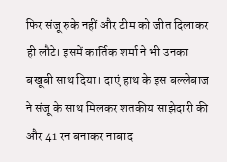फिर संजू रुके नहीं और टीम को जीत दिलाकर ही लौटे। इसमें कार्तिक शर्मा ने भी उनका बखूबी साथ दिया। दाएं हाथ के इस बल्लेबाज ने संजू के साथ मिलकर शतकीय साझेदारी की और 41 रन बनाकर नाबाद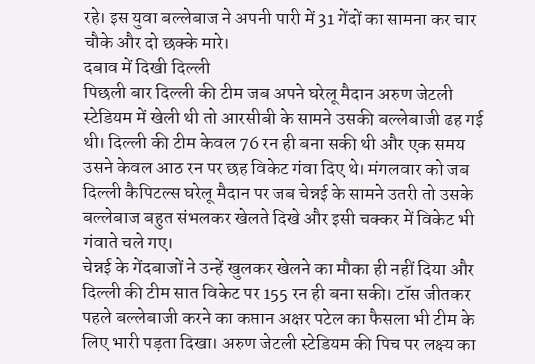रहे। इस युवा बल्लेबाज ने अपनी पारी में 31 गेंदों का सामना कर चार चौके और दो छक्के मारे।
दबाव में दिखी दिल्ली
पिछली बार दिल्ली की टीम जब अपने घरेलू मैदान अरुण जेटली स्टेडियम में खेली थी तो आरसीबी के सामने उसकी बल्लेबाजी ढह गई थी। दिल्ली की टीम केवल 76 रन ही बना सकी थी और एक समय उसने केवल आठ रन पर छह विकेट गंवा दिए थे। मंगलवार को जब दिल्ली कैपिटल्स घरेलू मैदान पर जब चेन्नई के सामने उतरी तो उसके बल्लेबाज बहुत संभलकर खेलते दिखे और इसी चक्कर में विकेट भी गंवाते चले गए।
चेन्नई के गेंदबाजों ने उन्हें खुलकर खेलने का मौका ही नहीं दिया और दिल्ली की टीम सात विकेट पर 155 रन ही बना सकी। टॉस जीतकर पहले बल्लेबाजी करने का कप्तान अक्षर पटेल का फैसला भी टीम के लिए भारी पड़ता दिखा। अरुण जेटली स्टेडियम की पिच पर लक्ष्य का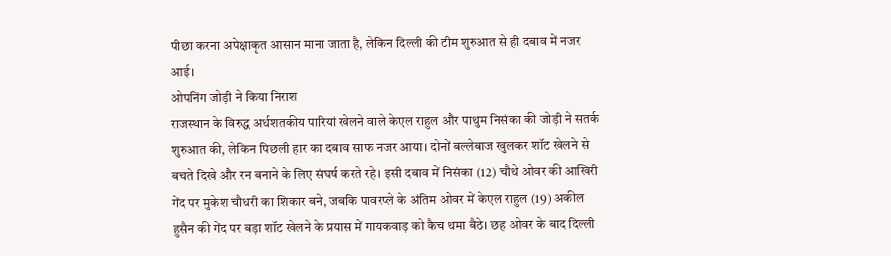पीछा करना अपेक्षाकृत आसान माना जाता है, लेकिन दिल्ली की टीम शुरुआत से ही दबाव में नजर आई।
ओपनिंग जोड़ी ने किया निराश
राजस्थान के विरुद्ध अर्धशतकीय पारियां खेलने वाले केएल राहुल और पाथुम निसंका की जोड़ी ने सतर्क शुरुआत की, लेकिन पिछली हार का दबाव साफ नजर आया। दोनों बल्लेबाज खुलकर शॉट खेलने से बचते दिखे और रन बनाने के लिए संघर्ष करते रहे। इसी दबाव में निसंका (12) चौथे ओवर की आखिरी गेंद पर मुकेश चौधरी का शिकार बने, जबकि पावरप्ले के अंतिम ओवर में केएल राहुल (19) अकील हुसैन की गेंद पर बड़ा शॉट खेलने के प्रयास में गायकवाड़ को कैच थमा बैठे। छह ओवर के बाद दिल्ली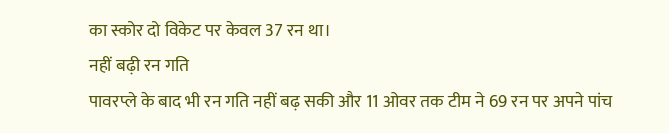का स्कोर दो विकेट पर केवल 37 रन था।
नहीं बढ़ी रन गति
पावरप्ले के बाद भी रन गति नहीं बढ़ सकी और 11 ओवर तक टीम ने 69 रन पर अपने पांच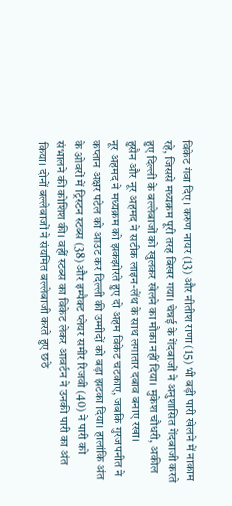विकेट गंवा दिए। करुण नायर (13) और नीतीश राणा (15) भी बड़ी पारी खेलने में नाकाम रहे, जिससे मध्यक्रम पूरी तरह बिखर गया। चेन्नई के गेंदबाजों ने अनुशासित गेंदबाजी करते हुए दिल्ली के बल्लेबाजों को खुलकर खेलने का मौका नहीं दिया। मुकेश चौधरी, अकील हुसैन और नूर अहमद ने सटीक लाइन-लेंथ के साथ लगातार दबाव बनाए रखा।
नूर अहमद ने मध्यक्रम को झकझोरते हुए दो अहम विकेट चटकाए, जबकि गुरजपनीत ने कप्तान अक्षर पटेल को आउट कर दिल्ली की उम्मीदों को बड़ा झटका दिया। हालांकि अंत के ओवरों में ट्रिस्टन स्टब्स (38) और इम्पैक्ट प्लेयर समीर रिजवी (40) ने पारी को संभालने की कोशिश की। वहीं स्टब्स का विकेट लेकर आवर्टन ने उनकी पारी का अंत किया। दोनों बल्लेबाजों ने संयमित बल्लेबाजी करते हुए छठे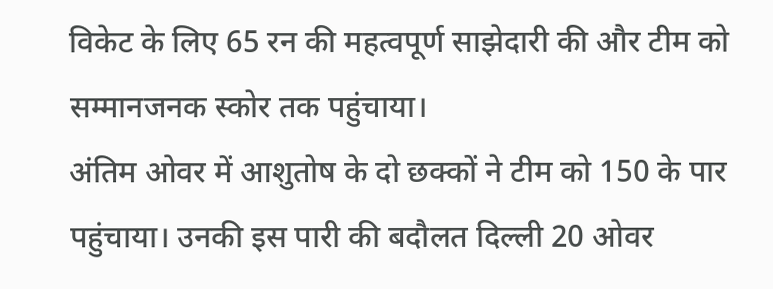विकेट के लिए 65 रन की महत्वपूर्ण साझेदारी की और टीम को सम्मानजनक स्कोर तक पहुंचाया।
अंतिम ओवर में आशुतोष के दो छक्कों ने टीम को 150 के पार पहुंचाया। उनकी इस पारी की बदौलत दिल्ली 20 ओवर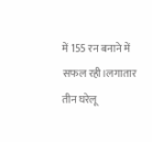में 155 रन बनाने में सफल रही।लगातार तीन घरेलू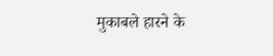मुकाबले हारने के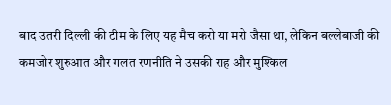बाद उतरी दिल्ली की टीम के लिए यह मैच करो या मरो जैसा था, लेकिन बल्लेबाजी की कमजोर शुरुआत और गलत रणनीति ने उसकी राह और मुश्किल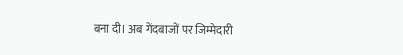बना दी। अब गेंदबाजों पर जिम्मेदारी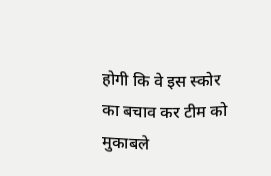होगी कि वे इस स्कोर का बचाव कर टीम को मुकाबले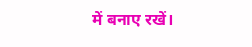में बनाए रखें।